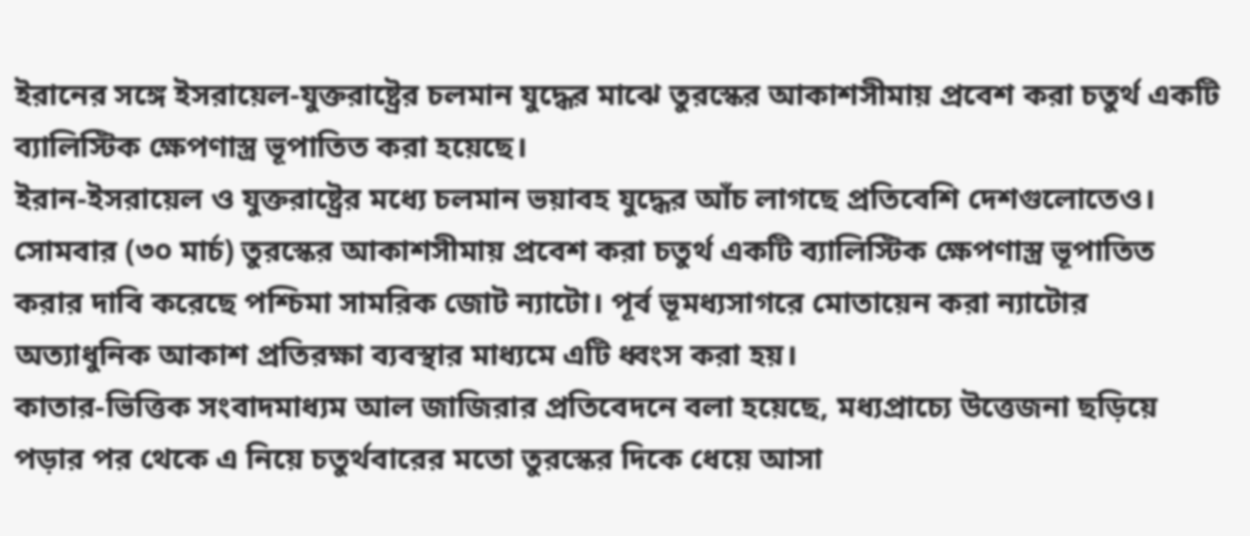ইরানের সঙ্গে ইসরায়েল-যুক্তরাষ্ট্রের চলমান যুদ্ধের মাঝে তুরস্কের আকাশসীমায় প্রবেশ করা চতুর্থ একটি ব্যালিস্টিক ক্ষেপণাস্ত্র ভূপাতিত করা হয়েছে।
ইরান-ইসরায়েল ও যুক্তরাষ্ট্রের মধ্যে চলমান ভয়াবহ যুদ্ধের আঁচ লাগছে প্রতিবেশি দেশগুলোতেও।
সোমবার (৩০ মার্চ) তুরস্কের আকাশসীমায় প্রবেশ করা চতুর্থ একটি ব্যালিস্টিক ক্ষেপণাস্ত্র ভূপাতিত করার দাবি করেছে পশ্চিমা সামরিক জোট ন্যাটো। পূর্ব ভূমধ্যসাগরে মোতায়েন করা ন্যাটোর অত্যাধুনিক আকাশ প্রতিরক্ষা ব্যবস্থার মাধ্যমে এটি ধ্বংস করা হয়।
কাতার-ভিত্তিক সংবাদমাধ্যম আল জাজিরার প্রতিবেদনে বলা হয়েছে, মধ্যপ্রাচ্যে উত্তেজনা ছড়িয়ে পড়ার পর থেকে এ নিয়ে চতুর্থবারের মতো তুরস্কের দিকে ধেয়ে আসা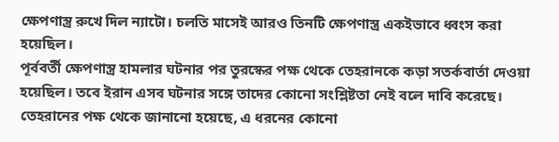ক্ষেপণাস্ত্র রুখে দিল ন্যাটো। চলতি মাসেই আরও তিনটি ক্ষেপণাস্ত্র একইভাবে ধ্বংস করা হয়েছিল।
পূর্ববর্তী ক্ষেপণাস্ত্র হামলার ঘটনার পর তুরস্কের পক্ষ থেকে তেহরানকে কড়া সতর্কবার্তা দেওয়া হয়েছিল। তবে ইরান এসব ঘটনার সঙ্গে তাদের কোনো সংশ্লিষ্টতা নেই বলে দাবি করেছে। তেহরানের পক্ষ থেকে জানানো হয়েছে, এ ধরনের কোনো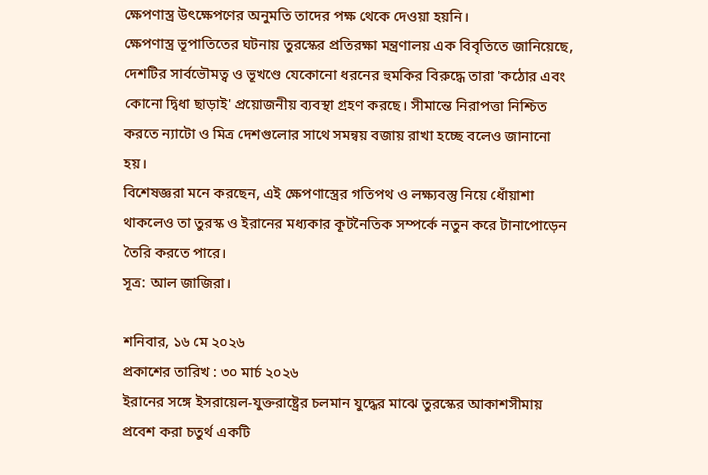ক্ষেপণাস্ত্র উৎক্ষেপণের অনুমতি তাদের পক্ষ থেকে দেওয়া হয়নি।
ক্ষেপণাস্ত্র ভূপাতিতের ঘটনায় তুরস্কের প্রতিরক্ষা মন্ত্রণালয় এক বিবৃতিতে জানিয়েছে, দেশটির সার্বভৌমত্ব ও ভূখণ্ডে যেকোনো ধরনের হুমকির বিরুদ্ধে তারা 'কঠোর এবং কোনো দ্বিধা ছাড়াই' প্রয়োজনীয় ব্যবস্থা গ্রহণ করছে। সীমান্তে নিরাপত্তা নিশ্চিত করতে ন্যাটো ও মিত্র দেশগুলোর সাথে সমন্বয় বজায় রাখা হচ্ছে বলেও জানানো হয়।
বিশেষজ্ঞরা মনে করছেন, এই ক্ষেপণাস্ত্রের গতিপথ ও লক্ষ্যবস্তু নিয়ে ধোঁয়াশা থাকলেও তা তুরস্ক ও ইরানের মধ্যকার কূটনৈতিক সম্পর্কে নতুন করে টানাপোড়েন তৈরি করতে পারে।
সূত্র: আল জাজিরা।

শনিবার, ১৬ মে ২০২৬
প্রকাশের তারিখ : ৩০ মার্চ ২০২৬
ইরানের সঙ্গে ইসরায়েল-যুক্তরাষ্ট্রের চলমান যুদ্ধের মাঝে তুরস্কের আকাশসীমায় প্রবেশ করা চতুর্থ একটি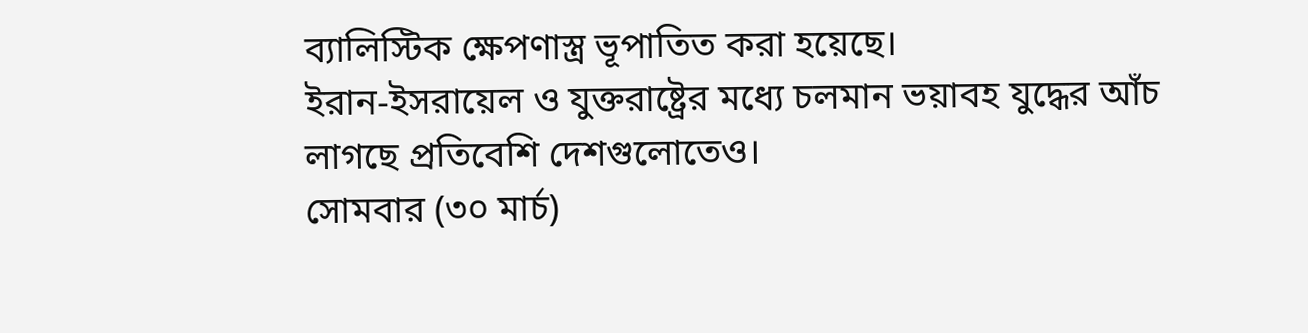ব্যালিস্টিক ক্ষেপণাস্ত্র ভূপাতিত করা হয়েছে।
ইরান-ইসরায়েল ও যুক্তরাষ্ট্রের মধ্যে চলমান ভয়াবহ যুদ্ধের আঁচ লাগছে প্রতিবেশি দেশগুলোতেও।
সোমবার (৩০ মার্চ)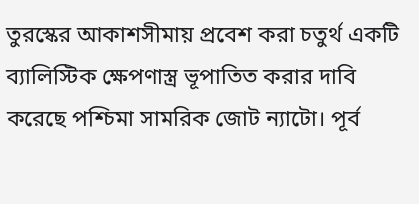তুরস্কের আকাশসীমায় প্রবেশ করা চতুর্থ একটি ব্যালিস্টিক ক্ষেপণাস্ত্র ভূপাতিত করার দাবি করেছে পশ্চিমা সামরিক জোট ন্যাটো। পূর্ব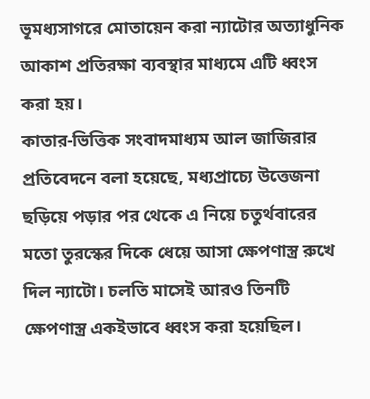ভূমধ্যসাগরে মোতায়েন করা ন্যাটোর অত্যাধুনিক আকাশ প্রতিরক্ষা ব্যবস্থার মাধ্যমে এটি ধ্বংস করা হয়।
কাতার-ভিত্তিক সংবাদমাধ্যম আল জাজিরার প্রতিবেদনে বলা হয়েছে, মধ্যপ্রাচ্যে উত্তেজনা ছড়িয়ে পড়ার পর থেকে এ নিয়ে চতুর্থবারের মতো তুরস্কের দিকে ধেয়ে আসা ক্ষেপণাস্ত্র রুখে দিল ন্যাটো। চলতি মাসেই আরও তিনটি ক্ষেপণাস্ত্র একইভাবে ধ্বংস করা হয়েছিল।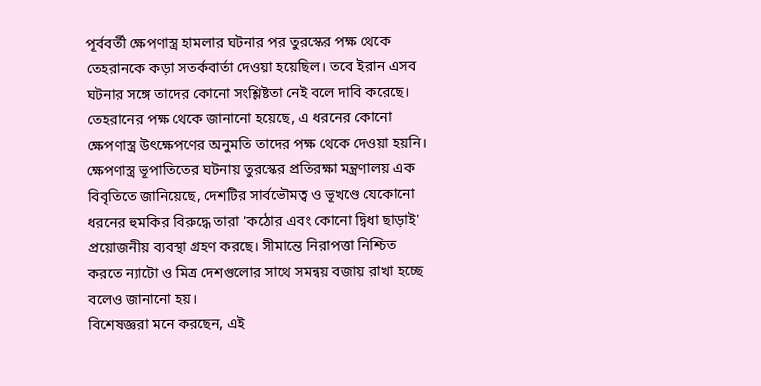পূর্ববর্তী ক্ষেপণাস্ত্র হামলার ঘটনার পর তুরস্কের পক্ষ থেকে তেহরানকে কড়া সতর্কবার্তা দেওয়া হয়েছিল। তবে ইরান এসব ঘটনার সঙ্গে তাদের কোনো সংশ্লিষ্টতা নেই বলে দাবি করেছে। তেহরানের পক্ষ থেকে জানানো হয়েছে, এ ধরনের কোনো ক্ষেপণাস্ত্র উৎক্ষেপণের অনুমতি তাদের পক্ষ থেকে দেওয়া হয়নি।
ক্ষেপণাস্ত্র ভূপাতিতের ঘটনায় তুরস্কের প্রতিরক্ষা মন্ত্রণালয় এক বিবৃতিতে জানিয়েছে, দেশটির সার্বভৌমত্ব ও ভূখণ্ডে যেকোনো ধরনের হুমকির বিরুদ্ধে তারা 'কঠোর এবং কোনো দ্বিধা ছাড়াই' প্রয়োজনীয় ব্যবস্থা গ্রহণ করছে। সীমান্তে নিরাপত্তা নিশ্চিত করতে ন্যাটো ও মিত্র দেশগুলোর সাথে সমন্বয় বজায় রাখা হচ্ছে বলেও জানানো হয়।
বিশেষজ্ঞরা মনে করছেন, এই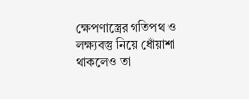ক্ষেপণাস্ত্রের গতিপথ ও লক্ষ্যবস্তু নিয়ে ধোঁয়াশা থাকলেও তা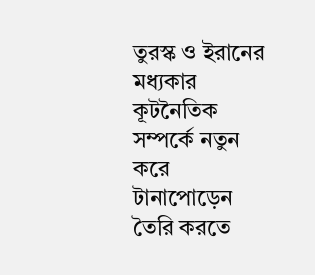তুরস্ক ও ইরানের মধ্যকার কূটনৈতিক সম্পর্কে নতুন করে টানাপোড়েন তৈরি করতে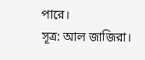পারে।
সূত্র: আল জাজিরা।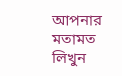আপনার মতামত লিখুন